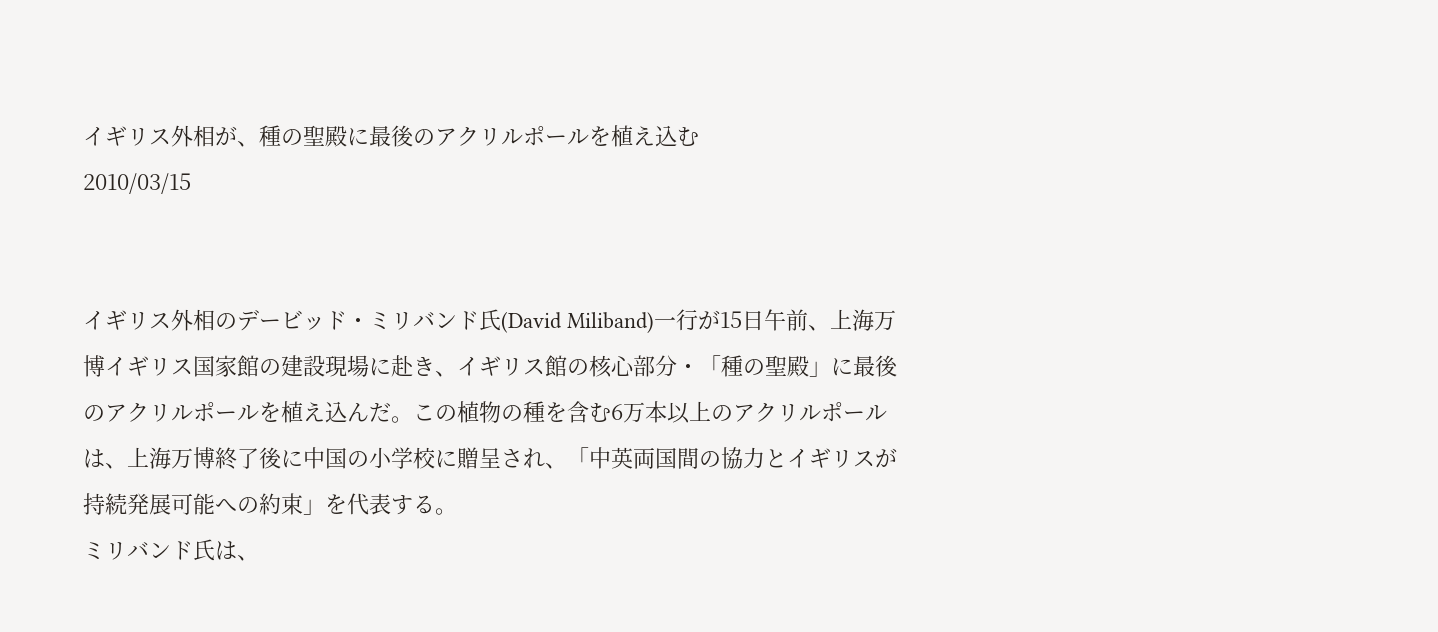イギリス外相が、種の聖殿に最後のアクリルポールを植え込む
2010/03/15


イギリス外相のデービッド・ミリバンド氏(David Miliband)一行が15日午前、上海万博イギリス国家館の建設現場に赴き、イギリス館の核心部分・「種の聖殿」に最後のアクリルポールを植え込んだ。この植物の種を含む6万本以上のアクリルポールは、上海万博終了後に中国の小学校に贈呈され、「中英両国間の協力とイギリスが持続発展可能への約束」を代表する。
ミリバンド氏は、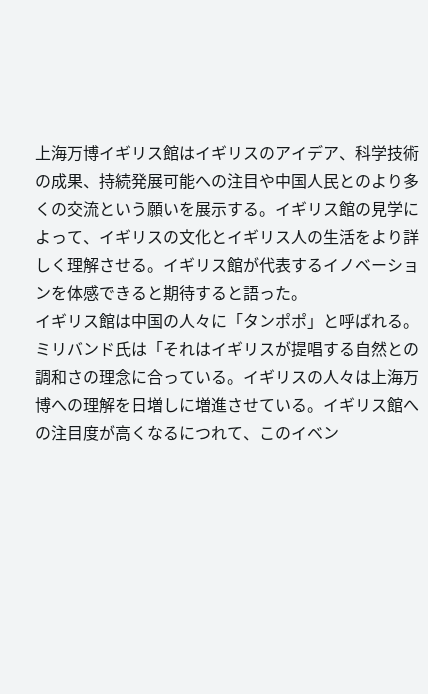上海万博イギリス館はイギリスのアイデア、科学技術の成果、持続発展可能への注目や中国人民とのより多くの交流という願いを展示する。イギリス館の見学によって、イギリスの文化とイギリス人の生活をより詳しく理解させる。イギリス館が代表するイノベーションを体感できると期待すると語った。
イギリス館は中国の人々に「タンポポ」と呼ばれる。ミリバンド氏は「それはイギリスが提唱する自然との調和さの理念に合っている。イギリスの人々は上海万博への理解を日増しに増進させている。イギリス館への注目度が高くなるにつれて、このイベン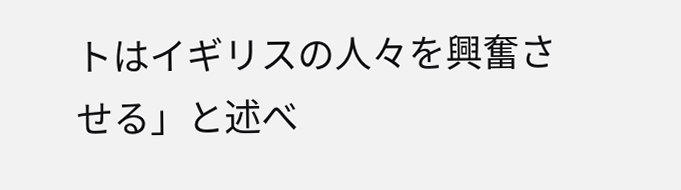トはイギリスの人々を興奮させる」と述べ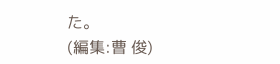た。
(編集:曹 俊)